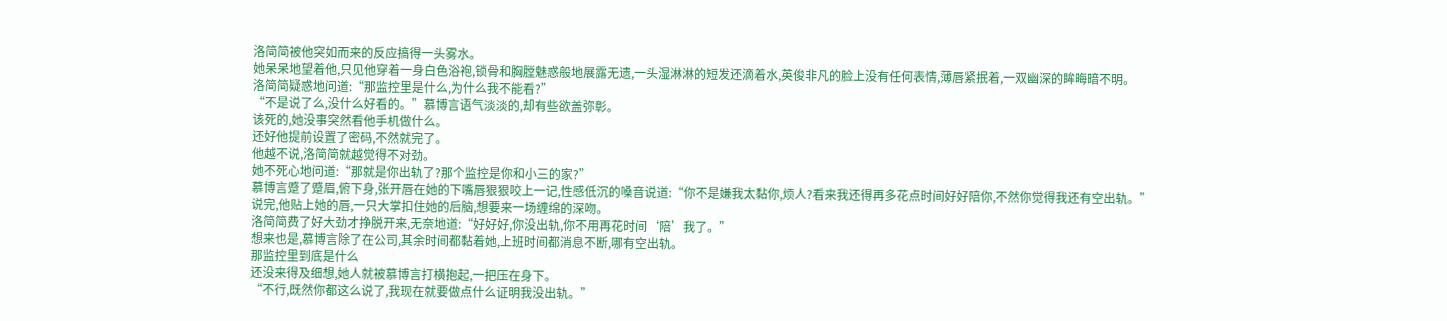洛简简被他突如而来的反应搞得一头雾水。
她呆呆地望着他,只见他穿着一身白色浴袍,锁骨和胸膛魅惑般地展露无遗,一头湿淋淋的短发还滴着水,英俊非凡的脸上没有任何表情,薄唇紧抿着,一双幽深的眸晦暗不明。
洛简简疑惑地问道:“那监控里是什么,为什么我不能看?”
“不是说了么,没什么好看的。”慕博言语气淡淡的,却有些欲盖弥彰。
该死的,她没事突然看他手机做什么。
还好他提前设置了密码,不然就完了。
他越不说,洛简简就越觉得不对劲。
她不死心地问道:“那就是你出轨了?那个监控是你和小三的家?”
慕博言蹙了蹙眉,俯下身,张开唇在她的下嘴唇狠狠咬上一记,性感低沉的嗓音说道:“你不是嫌我太黏你,烦人?看来我还得再多花点时间好好陪你,不然你觉得我还有空出轨。”
说完,他贴上她的唇,一只大掌扣住她的后脑,想要来一场缠绵的深吻。
洛简简费了好大劲才挣脱开来,无奈地道:“好好好,你没出轨,你不用再花时间‘陪’我了。”
想来也是,慕博言除了在公司,其余时间都黏着她,上班时间都消息不断,哪有空出轨。
那监控里到底是什么
还没来得及细想,她人就被慕博言打横抱起,一把压在身下。
“不行,既然你都这么说了,我现在就要做点什么证明我没出轨。”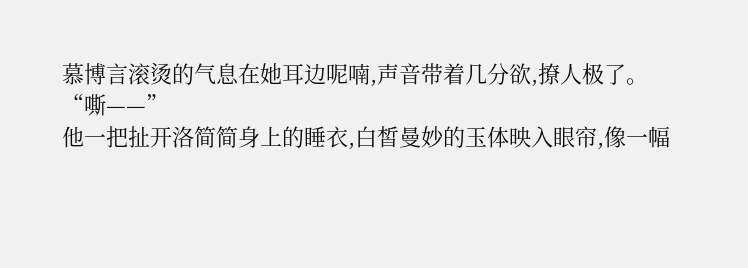慕博言滚烫的气息在她耳边呢喃,声音带着几分欲,撩人极了。
“嘶——”
他一把扯开洛简简身上的睡衣,白皙曼妙的玉体映入眼帘,像一幅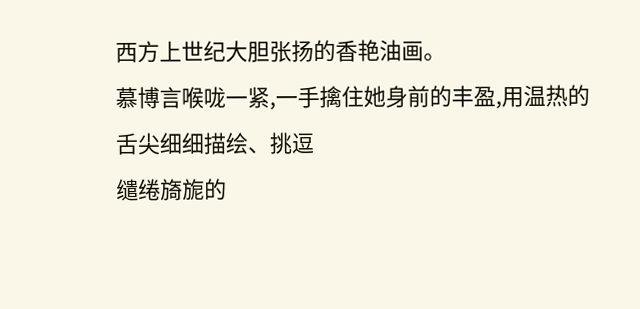西方上世纪大胆张扬的香艳油画。
慕博言喉咙一紧,一手擒住她身前的丰盈,用温热的舌尖细细描绘、挑逗
缱绻旖旎的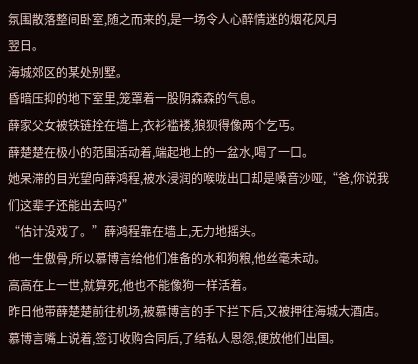氛围散落整间卧室,随之而来的,是一场令人心醉情迷的烟花风月
翌日。
海城郊区的某处别墅。
昏暗压抑的地下室里,笼罩着一股阴森森的气息。
薛家父女被铁链拴在墙上,衣衫褴褛,狼狈得像两个乞丐。
薛楚楚在极小的范围活动着,端起地上的一盆水,喝了一口。
她呆滞的目光望向薛鸿程,被水浸润的喉咙出口却是嗓音沙哑,“爸,你说我们这辈子还能出去吗?”
“估计没戏了。”薛鸿程靠在墙上,无力地摇头。
他一生傲骨,所以慕博言给他们准备的水和狗粮,他丝毫未动。
高高在上一世,就算死,他也不能像狗一样活着。
昨日他带薛楚楚前往机场,被慕博言的手下拦下后,又被押往海城大酒店。
慕博言嘴上说着,签订收购合同后,了结私人恩怨,便放他们出国。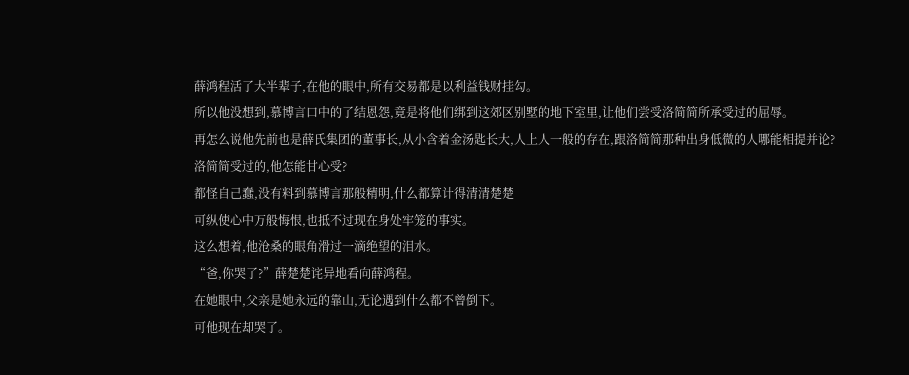薛鸿程活了大半辈子,在他的眼中,所有交易都是以利益钱财挂勾。
所以他没想到,慕博言口中的了结恩怨,竟是将他们绑到这郊区别墅的地下室里,让他们尝受洛简简所承受过的屈辱。
再怎么说他先前也是薛氏集团的董事长,从小含着金汤匙长大,人上人一般的存在,跟洛简简那种出身低微的人哪能相提并论?
洛简简受过的,他怎能甘心受?
都怪自己蠢,没有料到慕博言那般精明,什么都算计得清清楚楚
可纵使心中万般悔恨,也抵不过现在身处牢笼的事实。
这么想着,他沧桑的眼角滑过一滴绝望的泪水。
“爸,你哭了?”薛楚楚诧异地看向薛鸿程。
在她眼中,父亲是她永远的靠山,无论遇到什么都不曾倒下。
可他现在却哭了。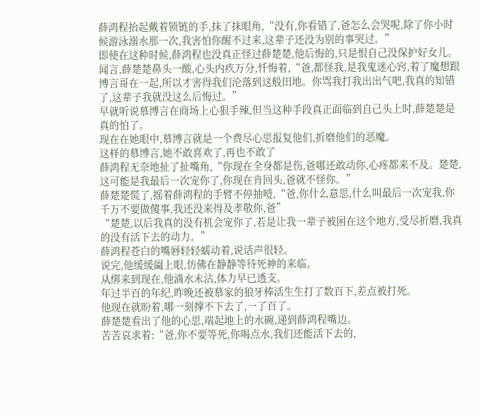薛鸿程抬起戴着锁链的手,抹了抹眼角,“没有,你看错了,爸怎么会哭呢,除了你小时候游泳溺水那一次,我害怕你醒不过来,这辈子还没为别的事哭过。”
即使在这种时候,薛鸿程也没真正怪过薛楚楚,他后悔的,只是恨自己没保护好女儿。
闻言,薛楚楚鼻头一酸,心头内疚万分,忏悔着,“爸,都怪我,是我鬼迷心窍,着了魔想跟博言哥在一起,所以才害得我们沦落到这般田地。你骂我打我出出气吧,我真的知错了,这辈子我就没这么后悔过。”
早就听说慕博言在商场上心狠手辣,但当这种手段真正面临到自己头上时,薛楚楚是真的怕了。
现在在她眼中,慕博言就是一个费尽心思报复他们,折磨他们的恶魔。
这样的慕博言,她不敢喜欢了,再也不敢了
薛鸿程无奈地扯了扯嘴角,“你现在全身都是伤,爸哪还敢动你,心疼都来不及。楚楚,这可能是我最后一次宠你了,你现在肯回头,爸就不怪你。”
薛楚楚慌了,摇着薛鸿程的手臂不停抽噎,“爸,你什么意思,什么叫最后一次宠我,你千万不要做傻事,我还没来得及孝敬你,爸”
“楚楚,以后我真的没有机会宠你了,若是让我一辈子被困在这个地方,受尽折磨,我真的没有活下去的动力。”
薛鸿程苍白的嘴唇轻轻蠕动着,说话声很轻。
说完,他缓缓阖上眼,仿佛在静静等待死神的来临。
从绑来到现在,他滴水未沾,体力早已透支。
年过半百的年纪,昨晚还被慕家的狼牙棒活生生打了数百下,差点被打死。
他现在就盼着,哪一刻撑不下去了,一了百了。
薛楚楚看出了他的心思,端起地上的水碗,递到薛鸿程嘴边。
苦苦哀求着:“爸,你不要等死,你喝点水,我们还能活下去的,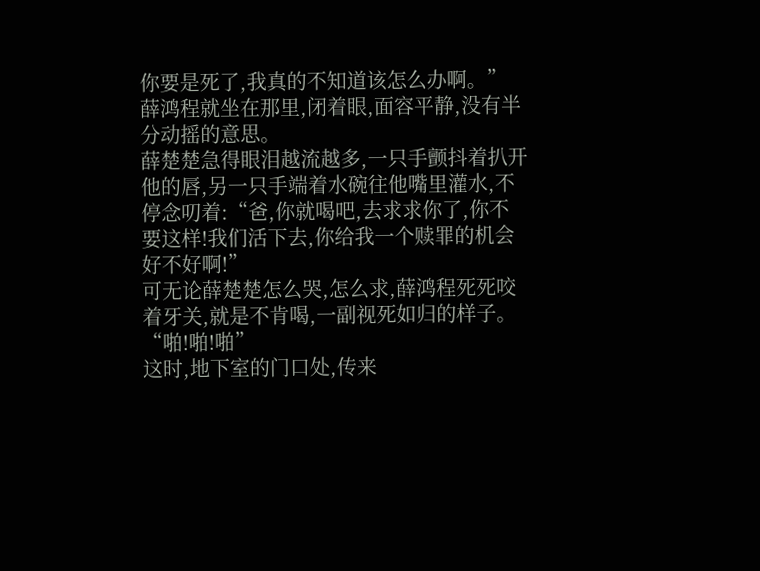你要是死了,我真的不知道该怎么办啊。”
薛鸿程就坐在那里,闭着眼,面容平静,没有半分动摇的意思。
薛楚楚急得眼泪越流越多,一只手颤抖着扒开他的唇,另一只手端着水碗往他嘴里灌水,不停念叨着:“爸,你就喝吧,去求求你了,你不要这样!我们活下去,你给我一个赎罪的机会好不好啊!”
可无论薛楚楚怎么哭,怎么求,薛鸿程死死咬着牙关,就是不肯喝,一副视死如归的样子。
“啪!啪!啪”
这时,地下室的门口处,传来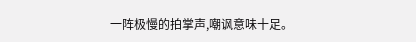一阵极慢的拍掌声,嘲讽意味十足。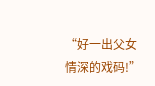“好一出父女情深的戏码!”